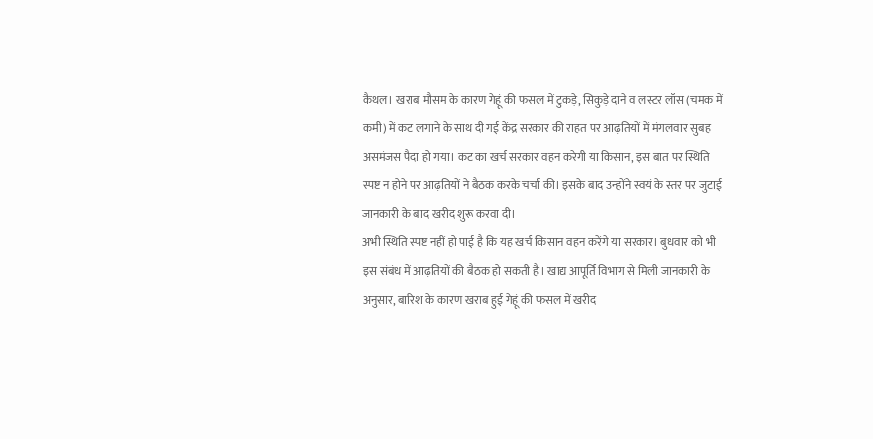कैथल। खराब मौसम के कारण गेहूं की फसल में टुकड़े, सिकुड़े दाने व लस्टर लॉस (चमक में कमी) में कट लगाने के साथ दी गई केंद्र सरकार की राहत पर आढ़तियों में मंगलवार सुबह असमंजस पैदा हो गया। कट का खर्च सरकार वहन करेगी या किसान, इस बात पर स्थिति स्पष्ट न होने पर आढ़तियों ने बैठक करके चर्चा की। इसके बाद उन्होंने स्वयं के स्तर पर जुटाई जानकारी के बाद खरीद शुरू करवा दी।
अभी स्थिति स्पष्ट नहीं हो पाई है कि यह खर्च किसान वहन करेंगे या सरकार। बुधवार को भी इस संबंध में आढ़तियों की बैठक हो सकती है। खाद्य आपूर्ति विभाग से मिली जानकारी के अनुसार, बारिश के कारण खराब हुई गेहूं की फसल में खरीद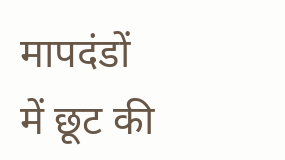मापदंडों में छूट की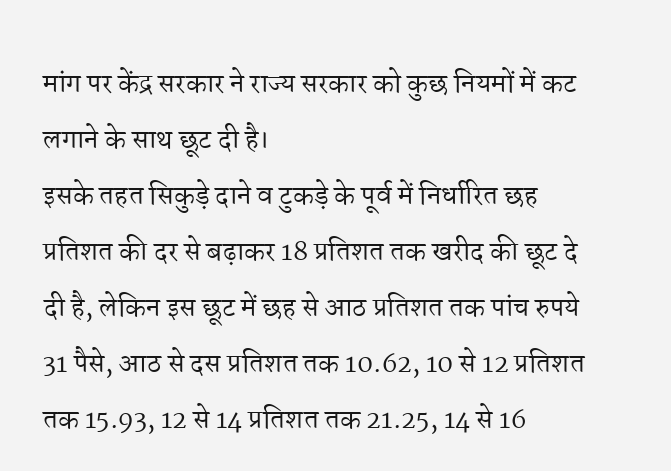मांग पर केंद्र सरकार ने राज्य सरकार को कुछ नियमों में कट लगाने के साथ छूट दी है।
इसके तहत सिकुड़े दाने व टुकड़े के पूर्व में निर्धारित छह प्रतिशत की दर से बढ़ाकर 18 प्रतिशत तक खरीद की छूट दे दी है, लेकिन इस छूट में छह से आठ प्रतिशत तक पांच रुपये 31 पैसे, आठ से दस प्रतिशत तक 10.62, 10 से 12 प्रतिशत तक 15.93, 12 से 14 प्रतिशत तक 21.25, 14 से 16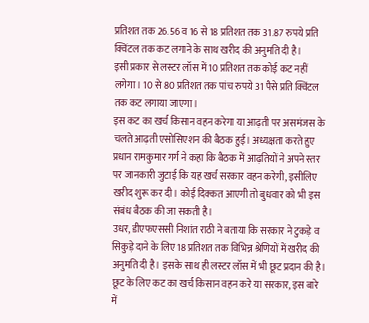प्रतिशत तक 26.56 व 16 से 18 प्रतिशत तक 31.87 रुपये प्रति क्विंटल तक कट लगाने के साथ खरीद की अनुमति दी है।
इसी प्रकार से लस्टर लॉस में 10 प्रतिशत तक कोई कट नहीं लगेगा। 10 से 80 प्रतिशत तक पांच रुपये 31 पैसे प्रति क्विंटल तक कट लगाया जाएगा।
इस कट का खर्च किसान वहन करेगा या आढ़ती पर असमंजस के चलते आढ़ती एसोसिएशन की बैठक हुई। अध्यक्षता करते हुए प्रधान रामकुमार गर्ग ने कहा कि बैठक में आढ़तियों ने अपने स्तर पर जानकारी जुटाई कि यह खर्च सरकार वहन करेगी, इसीलिए खरीद शुरू कर दी। कोई दिक्कत आएगी तो बुधवार को भी इस संबंध बैठक की जा सकती है।
उधर, डीएफएससी निशांत राठी ने बताया कि सरकार ने टुकड़े व सिकुड़े दाने के लिए 18 प्रतिशत तक विभिन्न श्रेणियों में खरीद की अनुमति दी है। इसके साथ ही लस्टर लॉस में भी छूट प्रदान की है। छूट के लिए कट का खर्च किसान वहन करे या सरकार, इस बारे में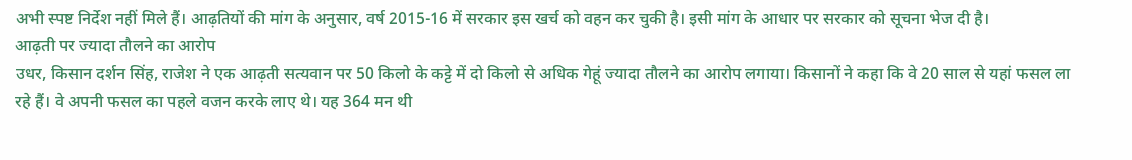अभी स्पष्ट निर्देश नहीं मिले हैं। आढ़तियों की मांग के अनुसार, वर्ष 2015-16 में सरकार इस खर्च को वहन कर चुकी है। इसी मांग के आधार पर सरकार को सूचना भेज दी है।
आढ़ती पर ज्यादा तौलने का आरोप
उधर, किसान दर्शन सिंह, राजेश ने एक आढ़ती सत्यवान पर 50 किलो के कट्टे में दो किलो से अधिक गेहूं ज्यादा तौलने का आरोप लगाया। किसानों ने कहा कि वे 20 साल से यहां फसल ला रहे हैं। वे अपनी फसल का पहले वजन करके लाए थे। यह 364 मन थी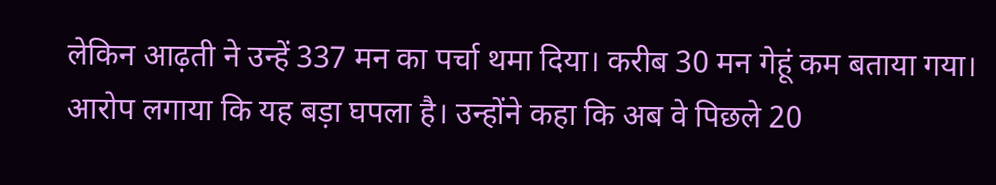लेकिन आढ़ती ने उन्हें 337 मन का पर्चा थमा दिया। करीब 30 मन गेहूं कम बताया गया। आरोप लगाया कि यह बड़ा घपला है। उन्होंने कहा कि अब वे पिछले 20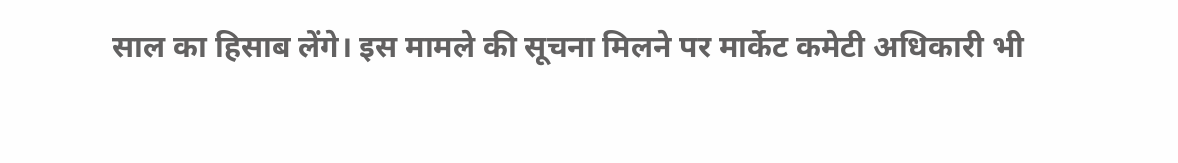साल का हिसाब लेंगे। इस मामले की सूचना मिलने पर मार्केट कमेटी अधिकारी भी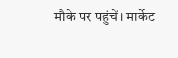मौके पर पहुंचें। मार्केट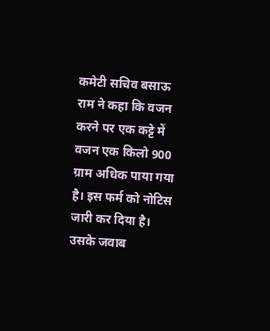कमेटी सचिव बसाऊ राम ने कहा कि वजन करने पर एक कट्टे में वजन एक किलो 900 ग्राम अधिक पाया गया है। इस फर्म को नोटिस जारी कर दिया है। उसके जवाब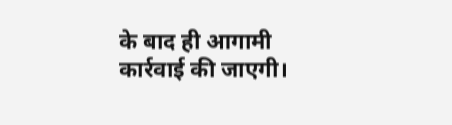के बाद ही आगामी कार्रवाई की जाएगी।